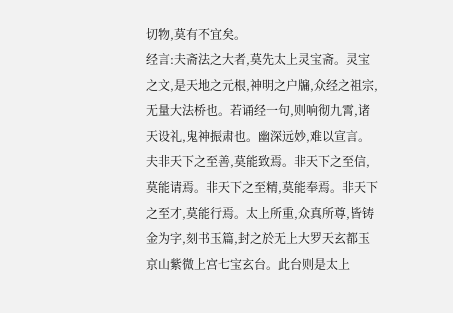切物,莫有不宜矣。
经言:夫斋法之大者,莫先太上灵宝斋。灵宝之文,是天地之元根,神明之户牖,众经之祖宗,无量大法桥也。若诵经一句,则响彻九霄,诸天设礼,鬼神振肃也。幽深远妙,难以宣言。夫非天下之至善,莫能致焉。非天下之至信,莫能请焉。非天下之至精,莫能奉焉。非天下之至才,莫能行焉。太上所重,众真所尊,皆铸金为字,刻书玉篇,封之於无上大罗天玄都玉京山紫微上宫七宝玄台。此台则是太上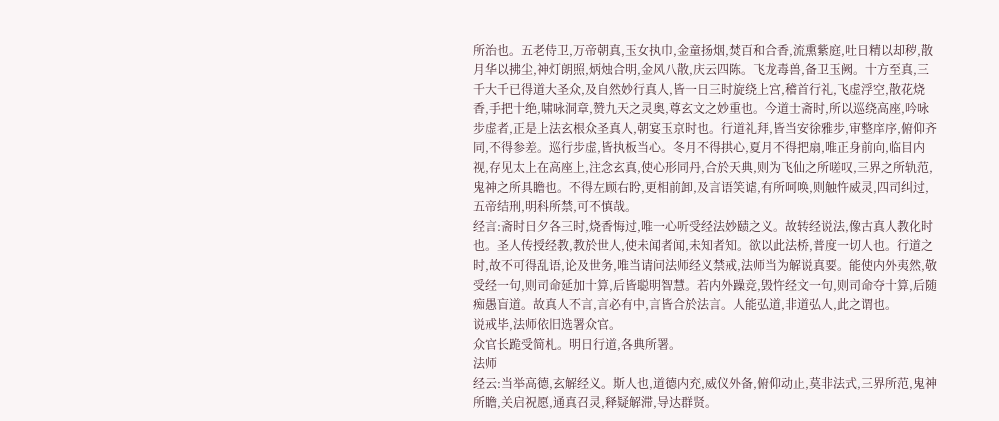所治也。五老侍卫,万帝朝真,玉女执巾,金童扬烟,焚百和合香,流熏紫庭,吐日精以却秽,散月华以拂尘,神灯朗照,炳烛合明,金风八散,庆云四陈。飞龙毒兽,备卫玉阙。十方至真,三千大千已得道大圣众,及自然妙行真人,皆一日三时旋绕上宫,稽首行礼,飞虚浮空,散花烧香,手把十绝,啸咏洞章,赞九天之灵奥,尊玄文之妙重也。今道士斋时,所以巡绕高座,吟咏步虚者,正是上法玄根众圣真人,朝宴玉京时也。行道礼拜,皆当安徐雅步,审整庠序,俯仰齐同,不得参差。巡行步虚,皆执板当心。冬月不得拱心,夏月不得把扇,唯正身前向,临目内视,存见太上在高座上,注念玄真,使心形同丹,合於天典,则为飞仙之所嗟叹,三界之所轨范,鬼神之所具瞻也。不得左顾右盻,更相前卸,及言语笑谑,有所呵唤,则触忤威灵,四司纠过,五帝结刑,明科所禁,可不慎哉。
经言:斋时日夕各三时,烧香悔过,唯一心听受经法妙赜之义。故转经说法,像古真人教化时也。圣人传授经教,教於世人,使未闻者闻,未知者知。欲以此法桥,普度一切人也。行道之时,故不可得乱语,论及世务,唯当请问法师经义禁戒,法师当为解说真要。能使内外夷然,敬受经一句,则司命延加十算,后皆聪明智慧。若内外躁竞,毁忤经文一句,则司命夺十算,后随痴愚盲道。故真人不言,言必有中,言皆合於法言。人能弘道,非道弘人,此之谓也。
说戒毕,法师依旧选署众官。
众官长跪受简札。明日行道,各典所署。
法师
经云:当举高德,玄解经义。斯人也,道德内充,威仪外备,俯仰动止,莫非法式,三界所范,鬼神所瞻,关启祝愿,通真召灵,释疑解滞,导达群贤。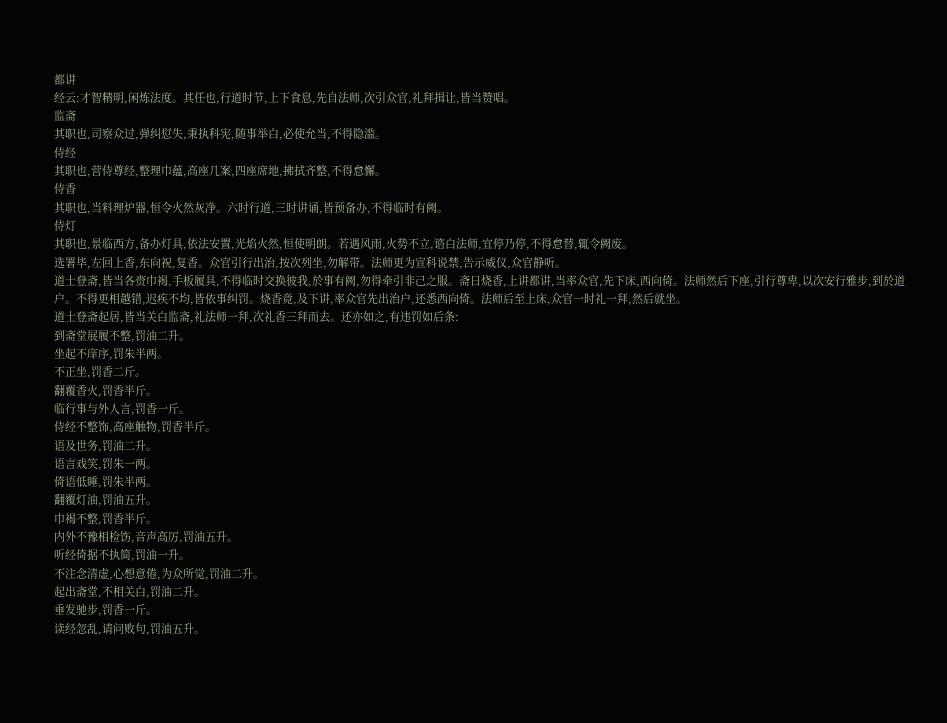都讲
经云:才智精明,闲炼法度。其任也,行道时节,上下食息,先自法师,次引众官,礼拜揖让,皆当赞唱。
监斋
其职也,司察众过,弹纠愆失,秉执科宪,随事举白,必使允当,不得隐滥。
侍经
其职也,营侍尊经,整理巾蕴,高座几案,四座席地,拂拭齐整,不得怠懈。
侍香
其职也,当料理炉器,恒令火然灰净。六时行道,三时讲诵,皆预备办,不得临时有阙。
侍灯
其职也,景临西方,备办灯具,依法安置,光焰火然,恒使明朗。若遇风雨,火势不立,谘白法师,宜停乃停,不得怠替,辄令阙废。
选署毕,左回上香,东向祝,复香。众官引行出治,按次列坐,勿解带。法师更为宣科说禁,告示威仪,众官静听。
道士登斋,皆当各赍巾褐,手板履具,不得临时交换彼我,於事有阙,勿得牵引非己之服。斋日烧香,上讲都讲,当率众官,先下床,西向倚。法师然后下座,引行尊卑,以次安行雅步,到於道户。不得更相越错,迟疾不均,皆依事纠罚。烧香竟,及下讲,率众官先出治户,还悉西向倚。法师后至上床,众官一时礼一拜,然后就坐。
道士登斋起居,皆当关白监斋,礼法师一拜,次礼香三拜而去。还亦如之,有违罚如后条:
到斋堂展履不整,罚油二升。
坐起不庠序,罚朱半两。
不正坐,罚香二斤。
翻覆香火,罚香半斤。
临行事与外人言,罚香一斤。
侍经不整饰,高座触物,罚香半斤。
语及世务,罚油二升。
语言戏笑,罚朱一两。
倚语低睡,罚朱半两。
翻覆灯油,罚油五升。
巾褐不整,罚香半斤。
内外不豫相检饬,音声高厉,罚油五升。
听经倚据不执简,罚油一升。
不注念清虚,心想意倦,为众所觉,罚油二升。
起出斋堂,不相关白,罚油二升。
垂发驰步,罚香一斤。
读经忽乱,请问败句,罚油五升。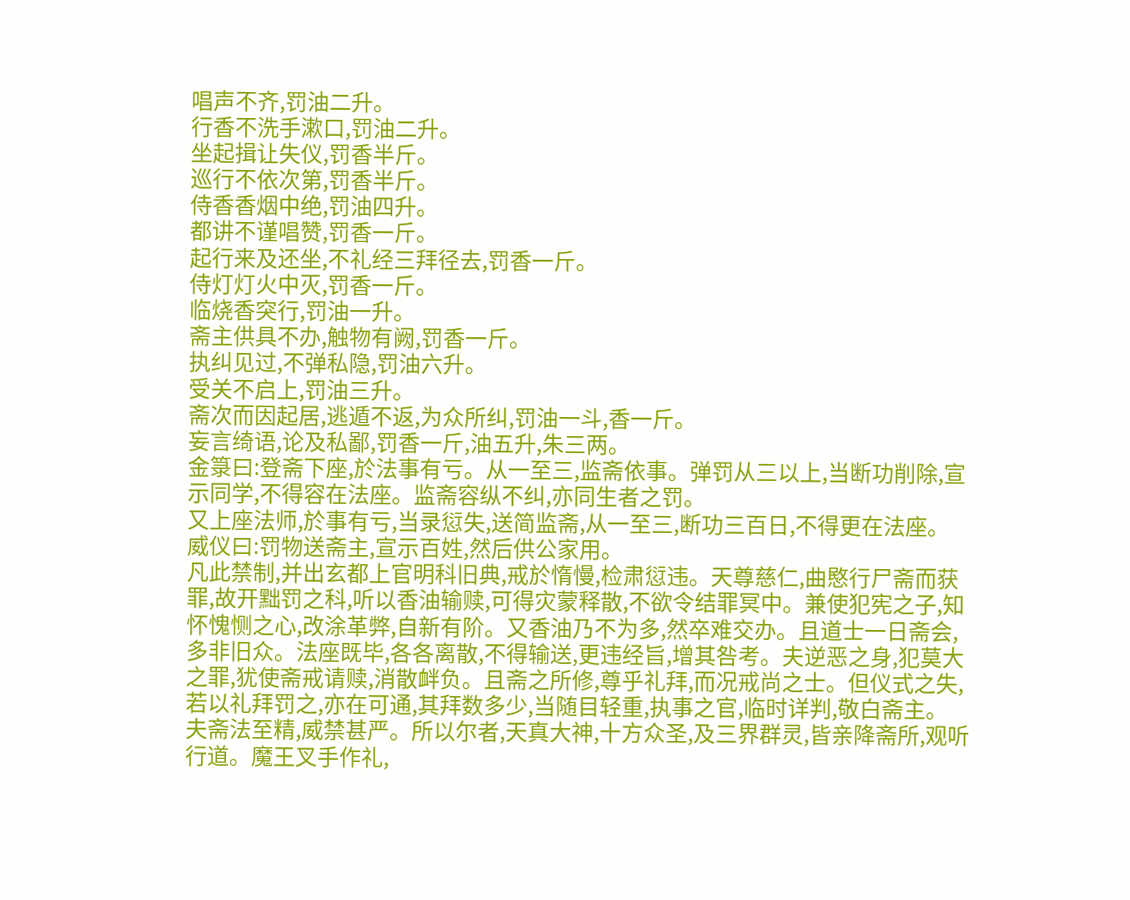唱声不齐,罚油二升。
行香不洗手漱口,罚油二升。
坐起揖让失仪,罚香半斤。
巡行不依次第,罚香半斤。
侍香香烟中绝,罚油四升。
都讲不谨唱赞,罚香一斤。
起行来及还坐,不礼经三拜径去,罚香一斤。
侍灯灯火中灭,罚香一斤。
临烧香突行,罚油一升。
斋主供具不办,触物有阙,罚香一斤。
执纠见过,不弹私隐,罚油六升。
受关不启上,罚油三升。
斋次而因起居,逃遁不返,为众所纠,罚油一斗,香一斤。
妄言绮语,论及私鄙,罚香一斤,油五升,朱三两。
金箓曰:登斋下座,於法事有亏。从一至三,监斋依事。弹罚从三以上,当断功削除,宣示同学,不得容在法座。监斋容纵不纠,亦同生者之罚。
又上座法师,於事有亏,当录愆失,送简监斋,从一至三,断功三百日,不得更在法座。
威仪曰:罚物送斋主,宣示百姓,然后供公家用。
凡此禁制,并出玄都上官明科旧典,戒於惰慢,检肃愆违。天尊慈仁,曲愍行尸斋而获罪,故开黜罚之科,听以香油输赎,可得灾蒙释散,不欲令结罪冥中。兼使犯宪之子,知怀愧恻之心,改涂革弊,自新有阶。又香油乃不为多,然卒难交办。且道士一日斋会,多非旧众。法座既毕,各各离散,不得输送,更违经旨,增其咎考。夫逆恶之身,犯莫大之罪,犹使斋戒请赎,消散衅负。且斋之所修,尊乎礼拜,而况戒尚之士。但仪式之失,若以礼拜罚之,亦在可通,其拜数多少,当随目轻重,执事之官,临时详判,敬白斋主。
夫斋法至精,威禁甚严。所以尔者,天真大神,十方众圣,及三界群灵,皆亲降斋所,观听行道。魔王叉手作礼,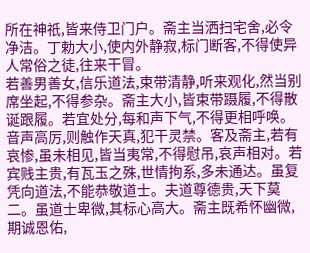所在神祇,皆来侍卫门户。斋主当洒扫宅舍,必令净洁。丁勅大小,使内外静寂,标门断客,不得使异人常俗之徒,往来干冒。
若善男善女,信乐道法,束带清静,听来观化,然当别席坐起,不得参杂。斋主大小,皆束带蹑履,不得散诞跟履。若宜处分,每和声下气,不得更相呼唤。音声高厉,则触作天真,犯干灵禁。客及斋主,若有哀惨,虽未相见,皆当夷常,不得慰吊,哀声相对。若宾贱主贵,有瓦玉之殊,世情拘系,多未通达。虽复凭向道法,不能恭敬道士。夫道尊德贵,天下莫二。虽道士卑微,其标心高大。斋主既希怀幽微,期诚恩佑,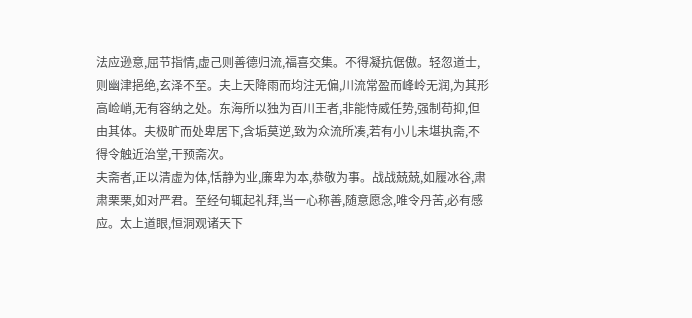法应逊意,屈节指情,虚己则善德归流,福喜交集。不得凝抗倨傲。轻忽道士,则幽津挹绝,玄泽不至。夫上天降雨而均注无偏,川流常盈而峰岭无润,为其形高崄峭,无有容纳之处。东海所以独为百川王者,非能恃威任势,强制苟抑,但由其体。夫极旷而处卑居下,含垢莫逆,致为众流所凑,若有小儿未堪执斋,不得令触近治堂,干预斋次。
夫斋者,正以清虚为体,恬静为业,廉卑为本,恭敬为事。战战兢兢,如履冰谷,肃肃栗栗,如对严君。至经句辄起礼拜,当一心称善,随意愿念,唯令丹苦,必有感应。太上道眼,恒洞观诸天下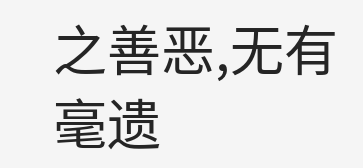之善恶,无有毫遗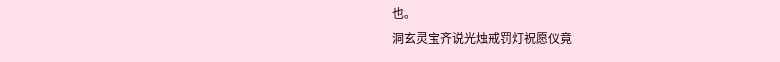也。
洞玄灵宝齐说光烛戒罚灯祝愿仪竟